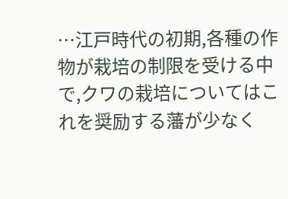…江戸時代の初期,各種の作物が栽培の制限を受ける中で,クワの栽培についてはこれを奨励する藩が少なく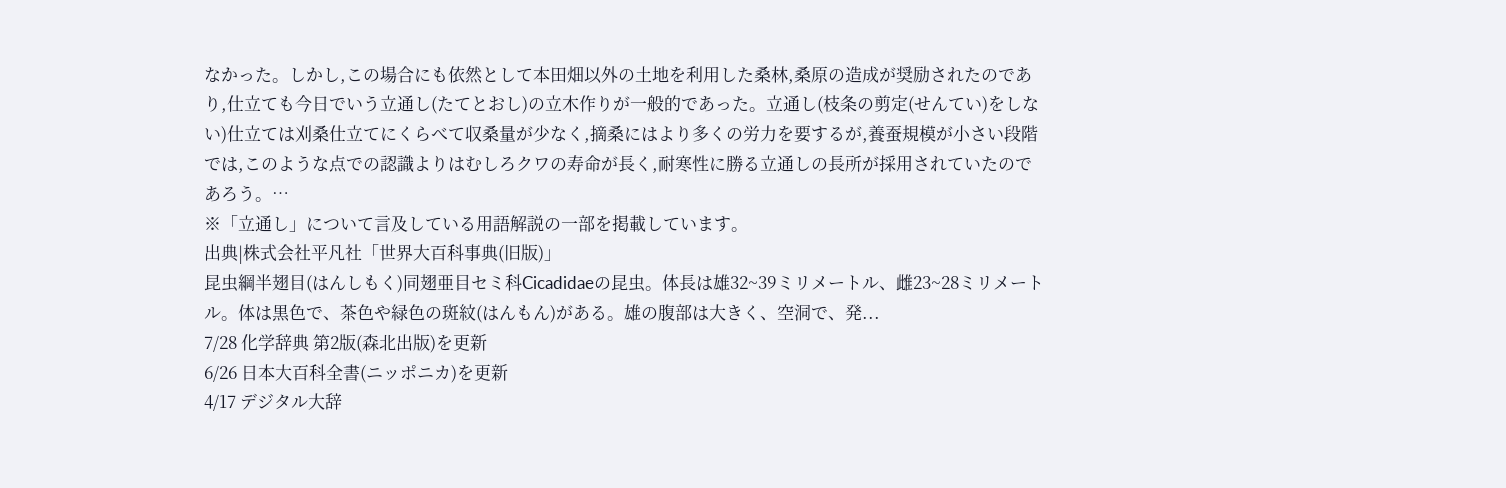なかった。しかし,この場合にも依然として本田畑以外の土地を利用した桑林,桑原の造成が奨励されたのであり,仕立ても今日でいう立通し(たてとおし)の立木作りが一般的であった。立通し(枝条の剪定(せんてい)をしない)仕立ては刈桑仕立てにくらべて収桑量が少なく,摘桑にはより多くの労力を要するが,養蚕規模が小さい段階では,このような点での認識よりはむしろクワの寿命が長く,耐寒性に勝る立通しの長所が採用されていたのであろう。…
※「立通し」について言及している用語解説の一部を掲載しています。
出典|株式会社平凡社「世界大百科事典(旧版)」
昆虫綱半翅目(はんしもく)同翅亜目セミ科Cicadidaeの昆虫。体長は雄32~39ミリメートル、雌23~28ミリメートル。体は黒色で、茶色や緑色の斑紋(はんもん)がある。雄の腹部は大きく、空洞で、発...
7/28 化学辞典 第2版(森北出版)を更新
6/26 日本大百科全書(ニッポニカ)を更新
4/17 デジタル大辞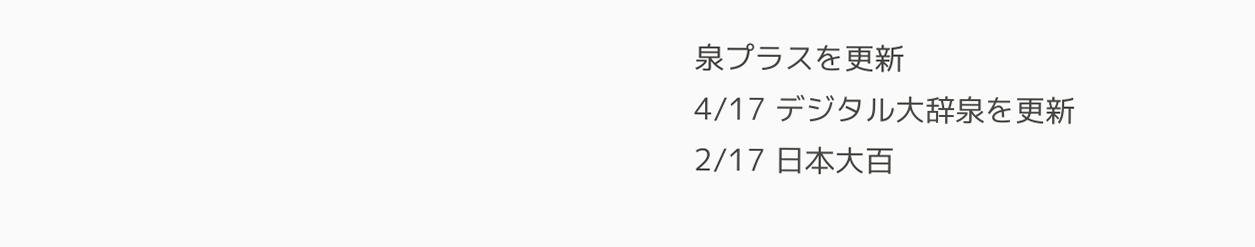泉プラスを更新
4/17 デジタル大辞泉を更新
2/17 日本大百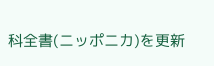科全書(ニッポニカ)を更新